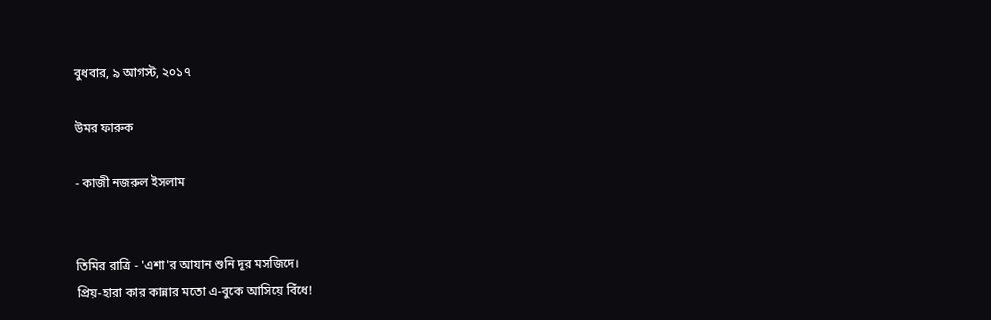বুধবার, ৯ আগস্ট, ২০১৭

উমর ফারুক

- কাজী নজরুল ইসলাম


তিমির রাত্রি - 'এশা'র আযান শুনি দূর মসজিদে।
প্রিয়-হারা কার কান্নার মতো এ-বুকে আসিয়ে বিঁধে!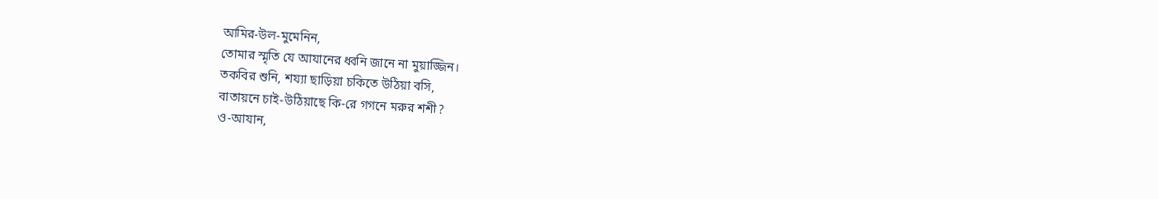আমির-উল-মুমেনিন,
তোমার স্মৃতি যে আযানের ধ্বনি জানে না মুয়াজ্জিন।
তকবির শুনি, শয্যা ছাড়িয়া চকিতে উঠিয়া বসি,
বাতায়নে চাই-উঠিয়াছে কি-রে গগনে মরুর শশী?
ও-আযান,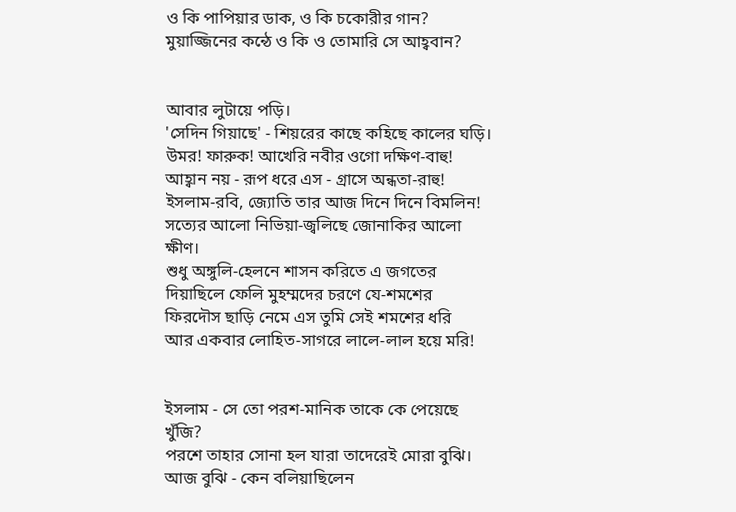ও কি পাপিয়ার ডাক, ও কি চকোরীর গান?
মুয়াজ্জিনের কন্ঠে ও কি ও তোমারি সে আহ্ববান?


আবার লুটায়ে পড়ি।
'সেদিন গিয়াছে' - শিয়রের কাছে কহিছে কালের ঘড়ি।
উমর! ফারুক! আখেরি নবীর ওগো দক্ষিণ-বাহু!
আহ্বান নয় - রূপ ধরে এস - গ্রাসে অন্ধতা-রাহু!
ইসলাম-রবি, জ্যোতি তার আজ দিনে দিনে বিমলিন!
সত্যের আলো নিভিয়া-জ্বলিছে জোনাকির আলো ক্ষীণ।
শুধু অঙ্গুলি-হেলনে শাসন করিতে এ জগতের
দিয়াছিলে ফেলি মুহম্মদের চরণে যে-শমশের
ফিরদৌস ছাড়ি নেমে এস তুমি সেই শমশের ধরি
আর একবার লোহিত-সাগরে লালে-লাল হয়ে মরি!


ইসলাম - সে তো পরশ-মানিক তাকে কে পেয়েছে খুঁজি?
পরশে তাহার সোনা হল যারা তাদেরেই মোরা বুঝি।
আজ বুঝি - কেন বলিয়াছিলেন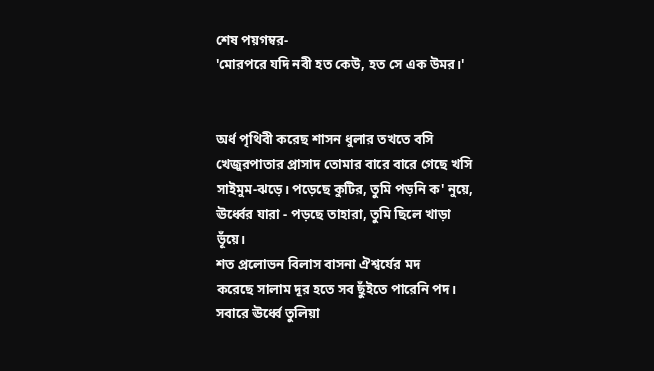শেষ পয়গম্বর-
'মোরপরে যদি নবী হত কেউ, হত সে এক উমর।'


অর্ধ পৃথিবী করেছ শাসন ধুলার তখতে বসি
খেজুরপাতার প্রাসাদ তোমার বারে বারে গেছে খসি
সাইমুম-ঝড়ে। পড়েছে কুটির, তুমি পড়নি ক' নুয়ে,
ঊর্ধ্বের যারা - পড়ছে তাহারা, তুমি ছিলে খাড়া ভূঁয়ে।
শত প্রলোভন বিলাস বাসনা ঐশ্বর্যের মদ
করেছে সালাম দূর হতে সব ছুঁইতে পারেনি পদ।
সবারে ঊর্ধ্বে তুলিয়া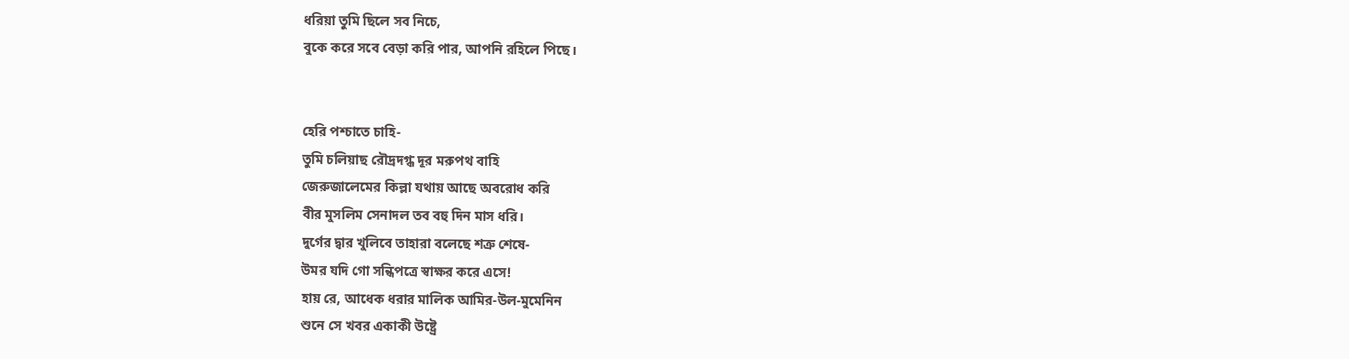ধরিয়া তুমি ছিলে সব নিচে,
বুকে করে সবে বেড়া করি পার, আপনি রহিলে পিছে।


হেরি পশ্চাতে চাহি-
তুমি চলিয়াছ রৌদ্রদগ্ধ দূর মরুপথ বাহি
জেরুজালেমের কিল্লা যথায় আছে অবরোধ করি
বীর মুসলিম সেনাদল তব বহু দিন মাস ধরি।
দুর্গের দ্বার খুলিবে তাহারা বলেছে শত্রু শেষে-
উমর যদি গো সন্ধিপত্রে স্বাক্ষর করে এসে!
হায় রে, আধেক ধরার মালিক আমির-উল-মুমেনিন
শুনে সে খবর একাকী উষ্ট্রে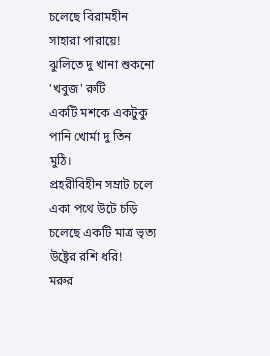চলেছে বিরামহীন
সাহারা পারায়ে! ঝুলিতে দু খানা শুকনো 'খবুজ' রুটি
একটি মশকে একটুকু পানি খোর্মা দু তিন মুঠি।
প্রহরীবিহীন সম্রাট চলে একা পথে উটে চড়ি
চলেছে একটি মাত্র ভৃত্য উষ্ট্রের রশি ধরি!
মরুর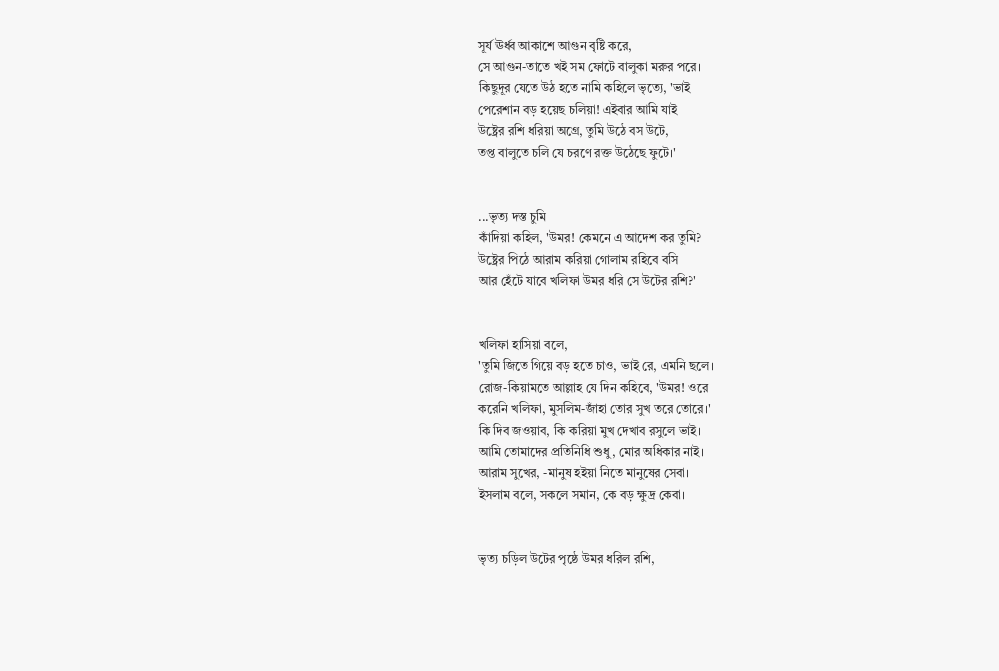সূর্য ঊর্ধ্ব আকাশে আগুন বৃষ্টি করে,
সে আগুন-তাতে খই সম ফোটে বালুকা মরুর পরে।
কিছুদূর যেতে উঠ হতে নামি কহিলে ভৃত্যে, 'ভাই
পেরেশান বড় হয়েছ চলিয়া! এইবার আমি যাই
উষ্ট্রের রশি ধরিয়া অগ্রে, তুমি উঠে বস উটে,
তপ্ত বালুতে চলি যে চরণে রক্ত উঠেছে ফুটে।'


...ভৃত্য দস্ত চুমি
কাঁদিয়া কহিল, 'উমর! কেমনে এ আদেশ কর তুমি?
উষ্ট্রের পিঠে আরাম করিয়া গোলাম রহিবে বসি
আর হেঁটে যাবে খলিফা উমর ধরি সে উটের রশি?'


খলিফা হাসিয়া বলে,
'তুমি জিতে গিয়ে বড় হতে চাও, ভাই রে, এমনি ছলে।
রোজ-কিয়ামতে আল্লাহ যে দিন কহিবে, 'উমর! ওরে
করেনি খলিফা, মুসলিম-জাঁহা তোর সুখ তরে তোরে।'
কি দিব জওয়াব, কি করিয়া মুখ দেখাব রসুলে ভাই।
আমি তোমাদের প্রতিনিধি শুধু, মোর অধিকার নাই।
আরাম সুখের, -মানুষ হইয়া নিতে মানুষের সেবা।
ইসলাম বলে, সকলে সমান, কে বড় ক্ষুদ্র কেবা।


ভৃত্য চড়িল উটের পৃষ্ঠে উমর ধরিল রশি,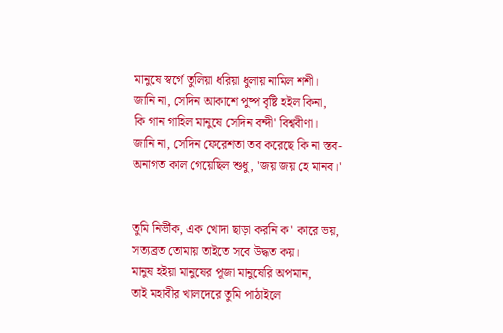মানুষে স্বর্গে তুলিয়া ধরিয়া ধুলায় নামিল শশী।
জানি না, সেদিন আকাশে পুষ্প বৃষ্টি হইল কিনা,
কি গান গাহিল মানুষে সেদিন বন্দী' বিশ্ববীণা।
জানি না, সেদিন ফেরেশতা তব করেছে কি না স্তব-
অনাগত কাল গেয়েছিল শুধু, 'জয় জয় হে মানব।'


তুমি নির্ভীক, এক খোদা ছাড়া করনি ক' কারে ভয়,
সত্যব্রত তোমায় তাইতে সবে উদ্ধত কয়।
মানুষ হইয়া মানুষের পূজা মানুষেরি অপমান,
তাই মহাবীর খালদেরে তুমি পাঠাইলে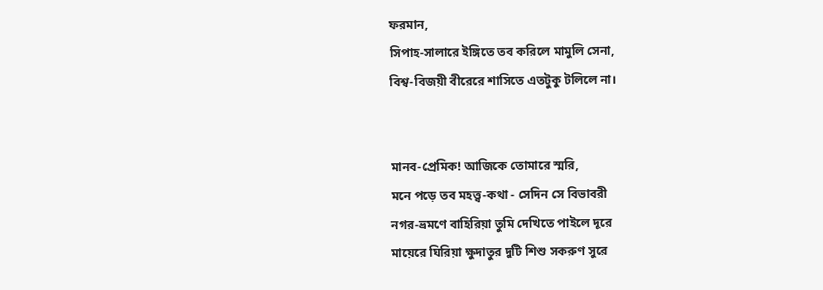ফরমান,
সিপাহ-সালারে ইঙ্গিতে তব করিলে মামুলি সেনা,
বিশ্ব-বিজয়ী বীরেরে শাসিতে এতটুকু টলিলে না।


মানব-প্রেমিক! আজিকে তোমারে স্মরি,
মনে পড়ে তব মহত্ত্ব-কথা - সেদিন সে বিভাবরী
নগর-ভ্রমণে বাহিরিয়া তুমি দেখিতে পাইলে দূরে
মায়েরে ঘিরিয়া ক্ষুদাতুর দুটি শিশু সকরুণ সুরে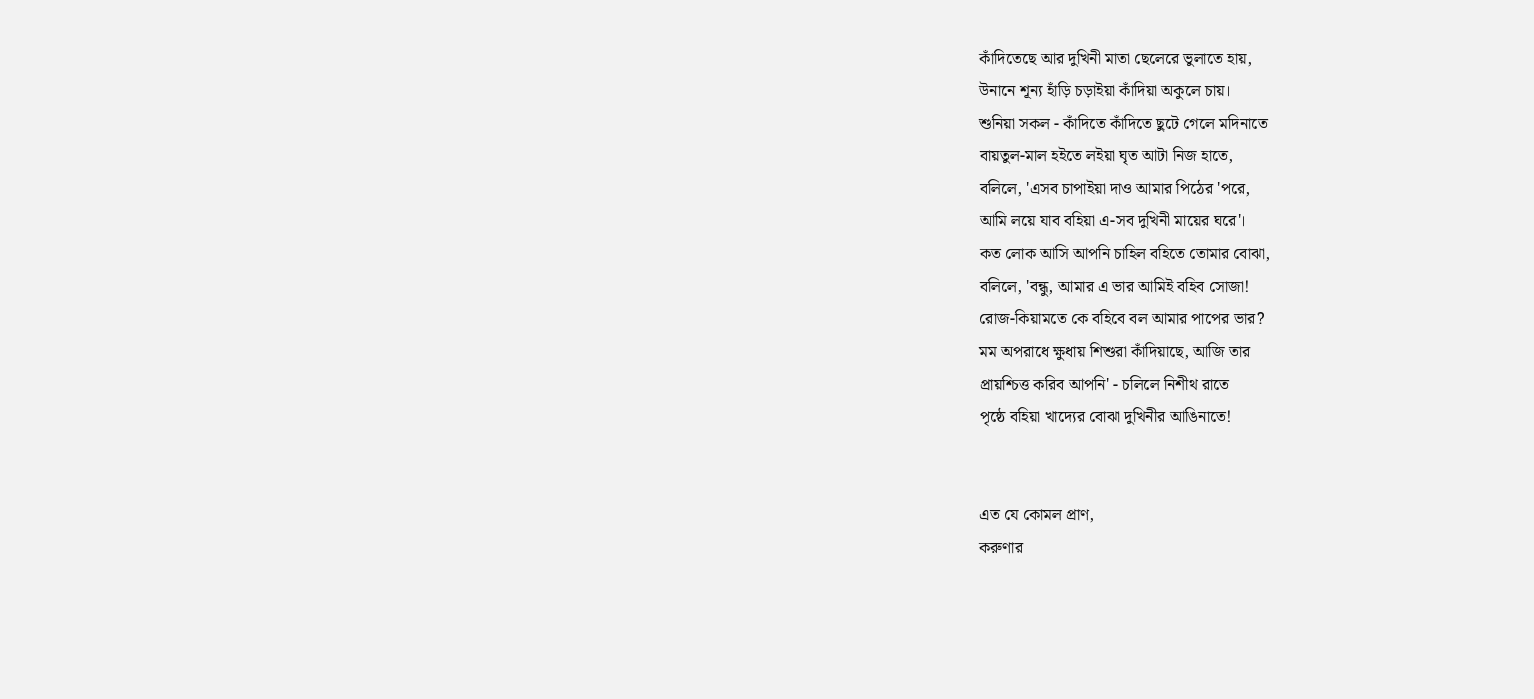কাঁদিতেছে আর দুখিনী মাতা ছেলেরে ভুলাতে হায়,
উনানে শূন্য হাঁড়ি চড়াইয়া কাঁদিয়া অকুলে চায়।
শুনিয়া সকল - কাঁদিতে কাঁদিতে ছুটে গেলে মদিনাতে
বায়তুল-মাল হইতে লইয়া ঘৃত আটা নিজ হাতে,
বলিলে, 'এসব চাপাইয়া দাও আমার পিঠের 'পরে,
আমি লয়ে যাব বহিয়া এ-সব দুখিনী মায়ের ঘরে'।
কত লোক আসি আপনি চাহিল বহিতে তোমার বোঝা,
বলিলে, 'বন্ধু, আমার এ ভার আমিই বহিব সোজা!
রোজ-কিয়ামতে কে বহিবে বল আমার পাপের ভার?
মম অপরাধে ক্ষুধায় শিশুরা কাঁদিয়াছে, আজি তার
প্রায়শ্চিত্ত করিব আপনি' - চলিলে নিশীথ রাতে
পৃষ্ঠে বহিয়া খাদ্যের বোঝা দুখিনীর আঙিনাতে!


এত যে কোমল প্রাণ,
করুণার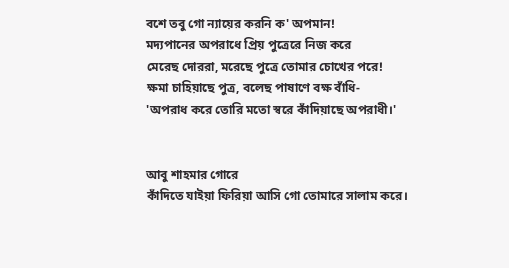বশে তবু গো ন্যায়ের করনি ক' অপমান!
মদ্যপানের অপরাধে প্রিয় পুত্রেরে নিজ করে
মেরেছ দোররা, মরেছে পুত্রে তোমার চোখের পরে!
ক্ষমা চাহিয়াছে পুত্র, বলেছ পাষাণে বক্ষ বাঁধি-
'অপরাধ করে তোরি মতো স্বরে কাঁদিয়াছে অপরাধী।'


আবু শাহমার গোরে
কাঁদিতে যাইয়া ফিরিয়া আসি গো তোমারে সালাম করে।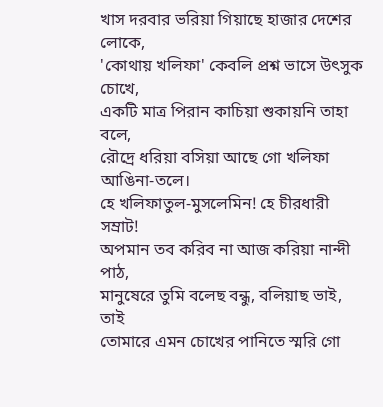খাস দরবার ভরিয়া গিয়াছে হাজার দেশের লোকে,
'কোথায় খলিফা' কেবলি প্রশ্ন ভাসে উৎসুক চোখে,
একটি মাত্র পিরান কাচিয়া শুকায়নি তাহা বলে,
রৌদ্রে ধরিয়া বসিয়া আছে গো খলিফা আঙিনা-তলে।
হে খলিফাতুল-মুসলেমিন! হে চীরধারী সম্রাট!
অপমান তব করিব না আজ করিয়া নান্দী পাঠ,
মানুষেরে তুমি বলেছ বন্ধু, বলিয়াছ ভাই, তাই
তোমারে এমন চোখের পানিতে স্মরি গো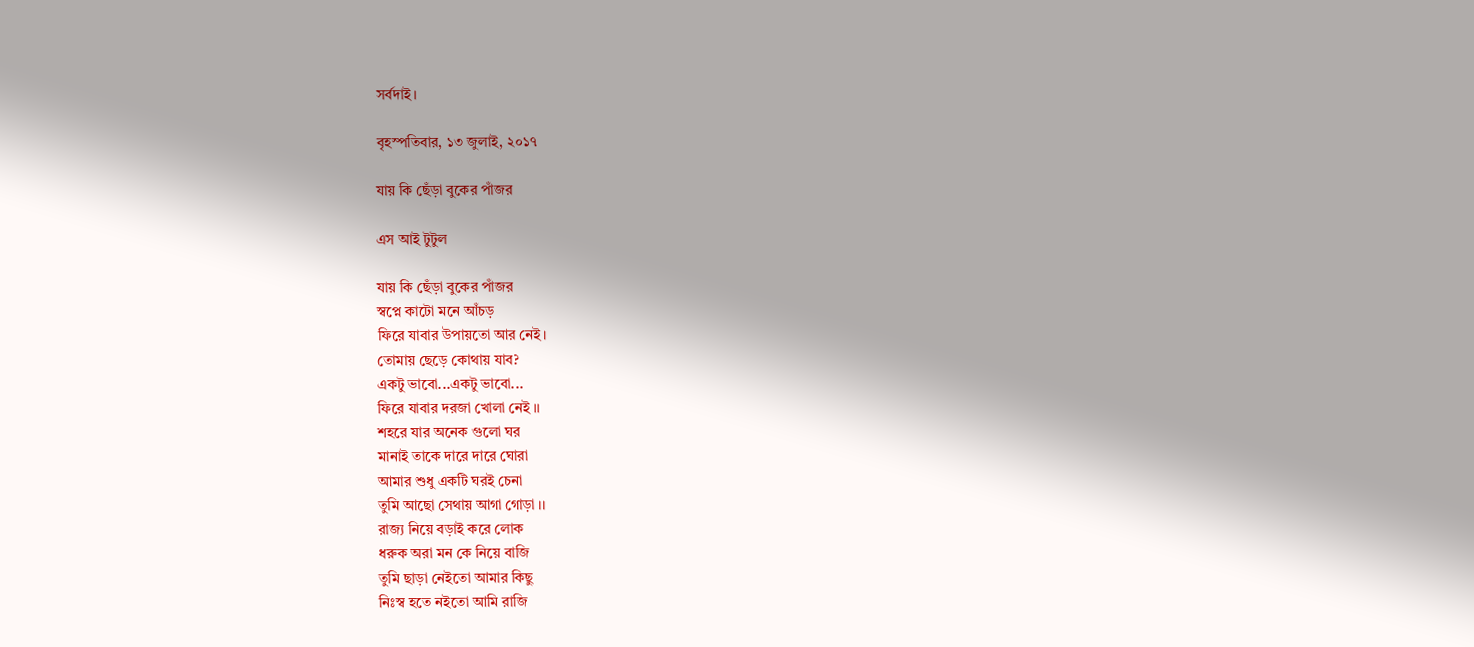সর্বদাই।

বৃহস্পতিবার, ১৩ জুলাই, ২০১৭

যায় কি ছেঁড়া বুকের পাঁজর

এস আই টুটুল

যায় কি ছেঁড়া বুকের পাঁজর
স্বপ্নে কাটো মনে আঁচড়
ফিরে যাবার উপায়তো আর নেই।
তোমায় ছেড়ে কোথায় যাব?
একটু ভাবো...একটু ভাবো...
ফিরে যাবার দরজা খোলা নেই ।।
শহরে যার অনেক গুলো ঘর
মানাই তাকে দারে দারে ঘোরা
আমার শুধু একটি ঘরই চেনা
তুমি আছো সেথায় আগা গোড়া ।।
রাজ্য নিয়ে বড়াই করে লোক
ধরুক অরা মন কে নিয়ে বাজি
তুমি ছাড়া নেইতো আমার কিছু
নিঃস্ব হতে নইতো আমি রাজি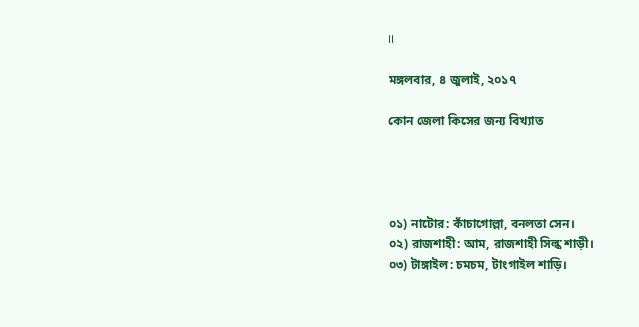।।

মঙ্গলবার, ৪ জুলাই, ২০১৭

কোন জেলা কিসের জন্য বিখ্যাত




০১) নাটোর: কাঁচাগোল্লা, বনলতা সেন।
০২) রাজশাহী: আম, রাজশাহী সিল্ক শাড়ী।
০৩) টাঙ্গাইল: চমচম, টাংগাইল শাড়ি।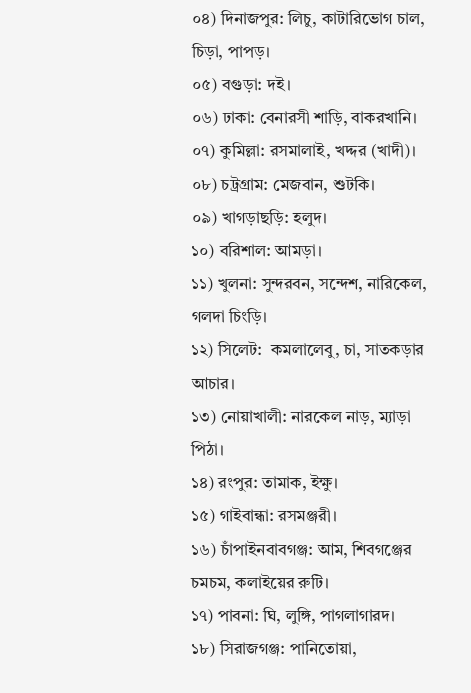০৪) দিনাজপুর: লিচু, কাটারিভোগ চাল, চিড়া, পাপড়।
০৫) বগুড়া: দই।
০৬) ঢাকা: বেনারসী শাড়ি, বাকরখানি।
০৭) কুমিল্লা: রসমালাই, খদ্দর (খাদী)।
০৮) চট্রগ্রাম: মেজবান, শুটকি।
০৯) খাগড়াছড়ি: হলুদ।
১০) বরিশাল: আমড়া।
১১) খুলনা: সুন্দরবন, সন্দেশ, নারিকেল, গলদা চিংড়ি।
১২) সিলেট:  কমলালেবু, চা, সাতকড়ার আচার।
১৩) নোয়াখালী: নারকেল নাড়, ম্যাড়া পিঠা।
১৪) রংপুর: তামাক, ইক্ষু।
১৫) গাইবান্ধা: রসমঞ্জরী।
১৬) চাঁপাইনবাবগঞ্জ: আম, শিবগঞ্জের চমচম, কলাইয়ের রুটি।
১৭) পাবনা: ঘি, লুঙ্গি, পাগলাগারদ।
১৮) সিরাজগঞ্জ: পানিতোয়া,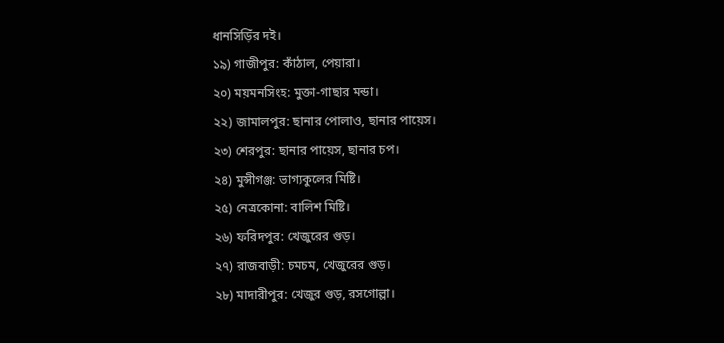ধানসিড়িঁর দই।
১৯) গাজীপুর: কাঁঠাল, পেয়ারা।
২০) ময়মনসিংহ: মুক্তা-গাছার মন্ডা।
২২) জামালপুর: ছানার পোলাও, ছানার পায়েস।
২৩) শেরপুর: ছানার পায়েস, ছানার চপ।
২৪) মুন্সীগঞ্জ: ভাগ্যকুলের মিষ্টি।
২৫) নেত্রকোনা: বালিশ মিষ্টি।
২৬) ফরিদপুর: খেজুরের গুড়।
২৭) রাজবাড়ী: চমচম, খেজুরের গুড়।
২৮) মাদারীপুর: খেজুর গুড়, রসগোল্লা।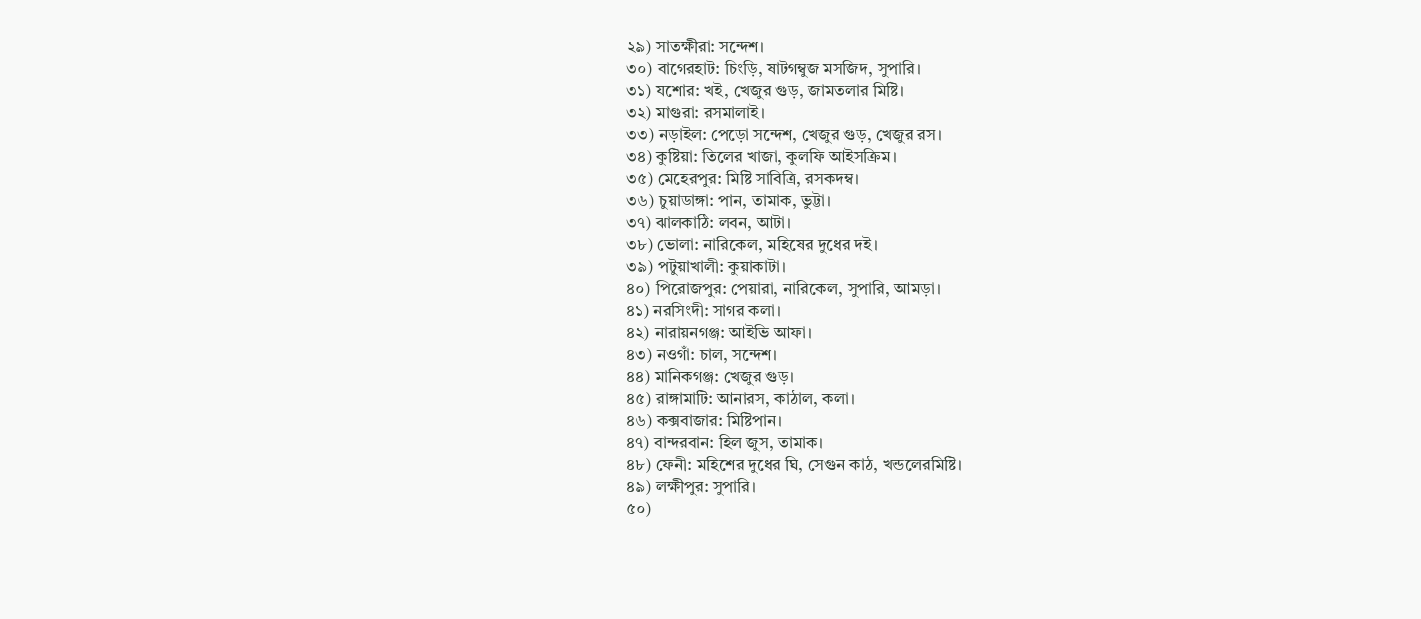২৯) সাতক্ষীরা: সন্দেশ।
৩০) বাগেরহাট: চিংড়ি, ষাটগম্বুজ মসজিদ, সুপারি।
৩১) যশোর: খই, খেজুর গুড়, জামতলার মিষ্টি।
৩২) মাগুরা: রসমালাই।
৩৩) নড়াইল: পেড়ো সন্দেশ, খেজুর গুড়, খেজুর রস।
৩৪) কুষ্টিয়া: তিলের খাজা, কুলফি আইসক্রিম।
৩৫) মেহেরপুর: মিষ্টি সাবিত্রি, রসকদম্ব।
৩৬) চুয়াডাঙ্গা: পান, তামাক, ভুট্টা।
৩৭) ঝালকাঠি: লবন, আটা।
৩৮) ভোলা: নারিকেল, মহিষের দুধের দই।
৩৯) পটুয়াখালী: কুয়াকাটা।
৪০) পিরোজপুর: পেয়ারা, নারিকেল, সুপারি, আমড়া।
৪১) নরসিংদী: সাগর কলা।
৪২) নারায়নগঞ্জ: আইভি আফা।
৪৩) নওগাঁ: চাল, সন্দেশ।
৪৪) মানিকগঞ্জ: খেজুর গুড়।
৪৫) রাঙ্গামাটি: আনারস, কাঠাল, কলা।
৪৬) কক্সবাজার: মিষ্টিপান।
৪৭) বান্দরবান: হিল জুস, তামাক।
৪৮) ফেনী: মহিশের দুধের ঘি, সেগুন কাঠ, খন্ডলেরমিষ্টি।
৪৯) লক্ষীপুর: সুপারি।
৫০)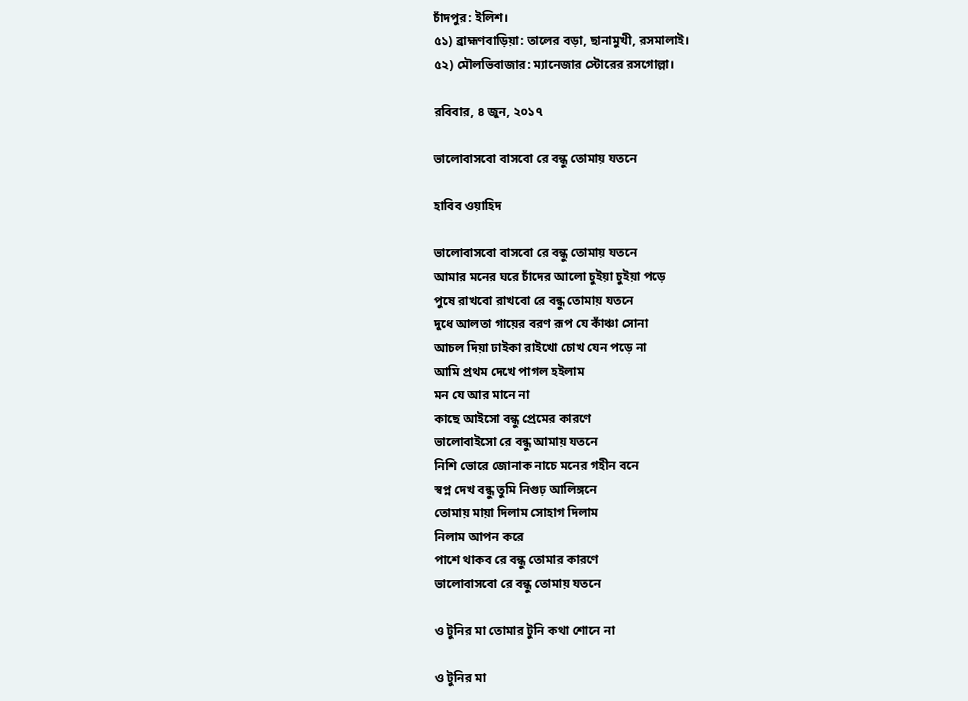চাঁদপুর: ইলিশ।
৫১) ব্রাহ্মণবাড়িয়া: তালের বড়া, ছানামুখী, রসমালাই।
৫২) মৌলভিবাজার: ম্যানেজার স্টোরের রসগোল্লা।

রবিবার, ৪ জুন, ২০১৭

ভালোবাসবো বাসবো রে বন্ধু তোমায় যতনে

হাবিব ওয়াহিদ

ভালোবাসবো বাসবো রে বন্ধু তোমায় যতনে
আমার মনের ঘরে চাঁদের আলো চুইয়া চুইয়া পড়ে
পুষে রাখবো রাখবো রে বন্ধু তোমায় যতনে
দুধে আলতা গায়ের বরণ রূপ যে কাঁঞ্চা সোনা
আচল দিয়া ঢাইকা রাইখো চোখ যেন পড়ে না
আমি প্রথম দেখে পাগল হইলাম
মন যে আর মানে না
কাছে আইসো বন্ধু প্রেমের কারণে
ভালোবাইসো রে বন্ধু আমায় যতনে
নিশি ভোরে জোনাক নাচে মনের গহীন বনে
স্বপ্ন দেখ বন্ধু তুমি নিগুঢ় আলিঙ্গনে
তোমায় মায়া দিলাম সোহাগ দিলাম
নিলাম আপন করে
পাশে থাকব রে বন্ধু তোমার কারণে
ভালোবাসবো রে বন্ধু তোমায় যতনে

ও টুনির মা তোমার টুনি কথা শোনে না

ও টুনির মা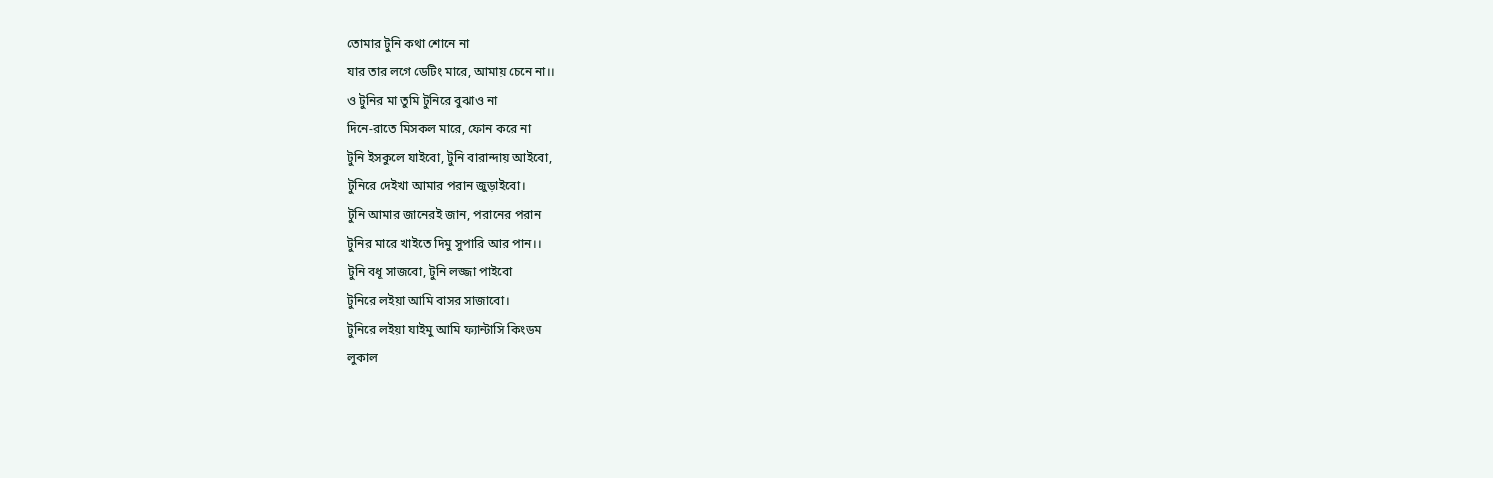তোমার টুনি কথা শোনে না
যার তার লগে ডেটিং মারে, আমায় চেনে না।।
ও টুনির মা তুমি টুনিরে বুঝাও না
দিনে-রাতে মিসকল মারে, ফোন করে না
টুনি ইসকুলে যাইবো, টুনি বারান্দায় আইবো,
টুনিরে দেইখা আমার পরান জুড়াইবো।
টুনি আমার জানেরই জান, পরানের পরান
টুনির মারে খাইতে দিমু সুপারি আর পান।।
টুনি বধূ সাজবো, টুনি লজ্জা পাইবো
টুনিরে লইয়া আমি বাসর সাজাবো।
টুনিরে লইয়া যাইমু আমি ফ্যান্টাসি কিংডম
লুকাল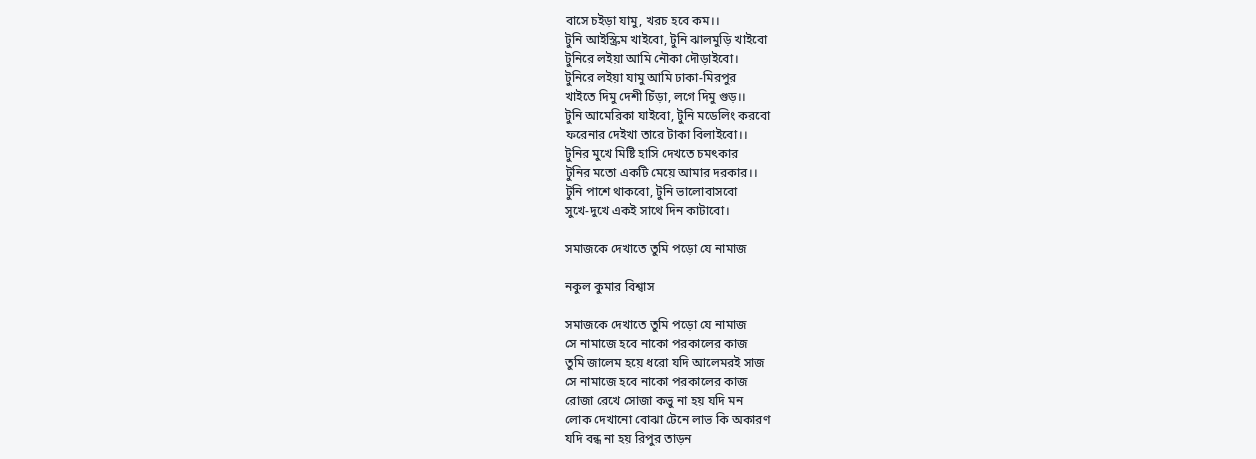বাসে চইড়া যামু, খরচ হবে কম।।
টুনি আইস্ক্রিম খাইবো, টুনি ঝালমুড়ি খাইবো
টুনিরে লইয়া আমি নৌকা দৌড়াইবো।
টুনিরে লইয়া যামু আমি ঢাকা-মিরপুর
খাইতে দিমু দেশী চিঁড়া, লগে দিমু গুড়।।
টুনি আমেরিকা যাইবো, টুনি মডেলিং করবো
ফরেনার দেইখা তারে টাকা বিলাইবো।।
টুনির মুখে মিষ্টি হাসি দেখতে চমৎকার
টুনির মতো একটি মেয়ে আমার দরকার।।
টুনি পাশে থাকবো, টুনি ভালোবাসবো
সুখে-দুখে একই সাথে দিন কাটাবো।

সমাজকে দেখাতে তুমি পড়ো যে নামাজ

নকুল কুমার বিশ্বাস

সমাজকে দেখাতে তুমি পড়ো যে নামাজ
সে নামাজে হবে নাকো পরকালের কাজ
তুমি জালেম হয়ে ধরো যদি আলেমরই সাজ
সে নামাজে হবে নাকো পরকালের কাজ
রোজা রেখে সোজা কভু না হয় যদি মন
লোক দেখানো বোঝা টেনে লাভ কি অকারণ
যদি বন্ধ না হয় রিপুর তাড়ন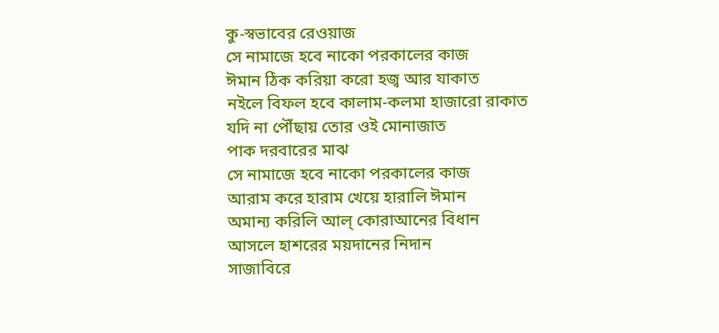কু-স্বভাবের রেওয়াজ
সে নামাজে হবে নাকো পরকালের কাজ
ঈমান ঠিক করিয়া করো হজ্ব আর যাকাত
নইলে বিফল হবে কালাম-কলমা হাজারো রাকাত
যদি না পৌঁছায় তোর ওই মোনাজাত
পাক দরবারের মাঝ
সে নামাজে হবে নাকো পরকালের কাজ
আরাম করে হারাম খেয়ে হারালি ঈমান
অমান্য করিলি আল্‌ কোরাআনের বিধান
আসলে হাশরের ময়দানের নিদান
সাজাবিরে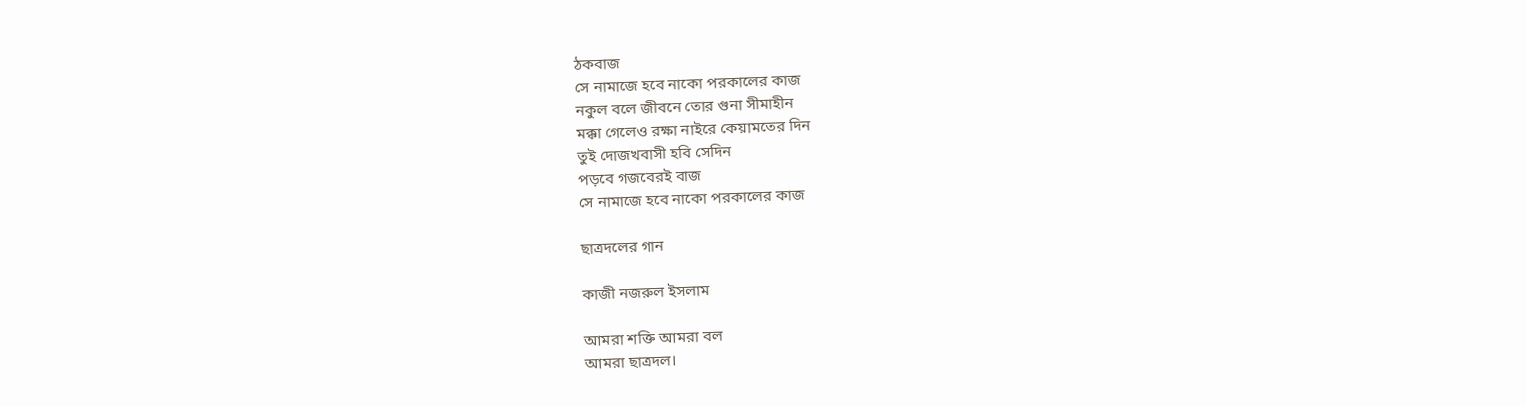ঠকবাজ
সে নামাজে হবে নাকো পরকালের কাজ
নকুল বলে জীবনে তোর গুনা সীমাহীন
মক্কা গেলেও রক্ষা নাইরে কেয়ামতের দিন
তুই দোজখবাসী হবি সেদিন
পড়বে গজবেরই বাজ
সে নামাজে হবে নাকো পরকালের কাজ

ছাত্রদলের গান

কাজী নজরুল ইসলাম

আমরা শক্তি আমরা বল
আমরা ছাত্রদল।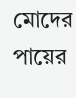মোদের পায়ের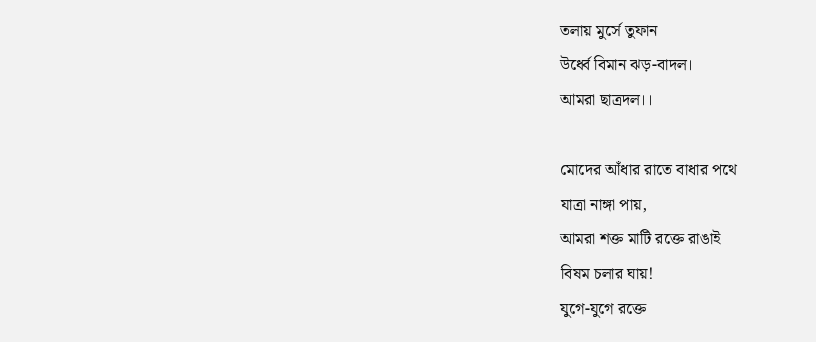তলায় মুর্সে তুফান
উর্ধ্বে বিমান ঝড়-বাদল।
আমরা ছাত্রদল।।

মোদের আঁধার রাতে বাধার পথে
যাত্রা নাঙ্গা পায়,
আমরা শক্ত মাটি রক্তে রাঙাই
বিষম চলার ঘায়!
যুগে-যুগে রক্তে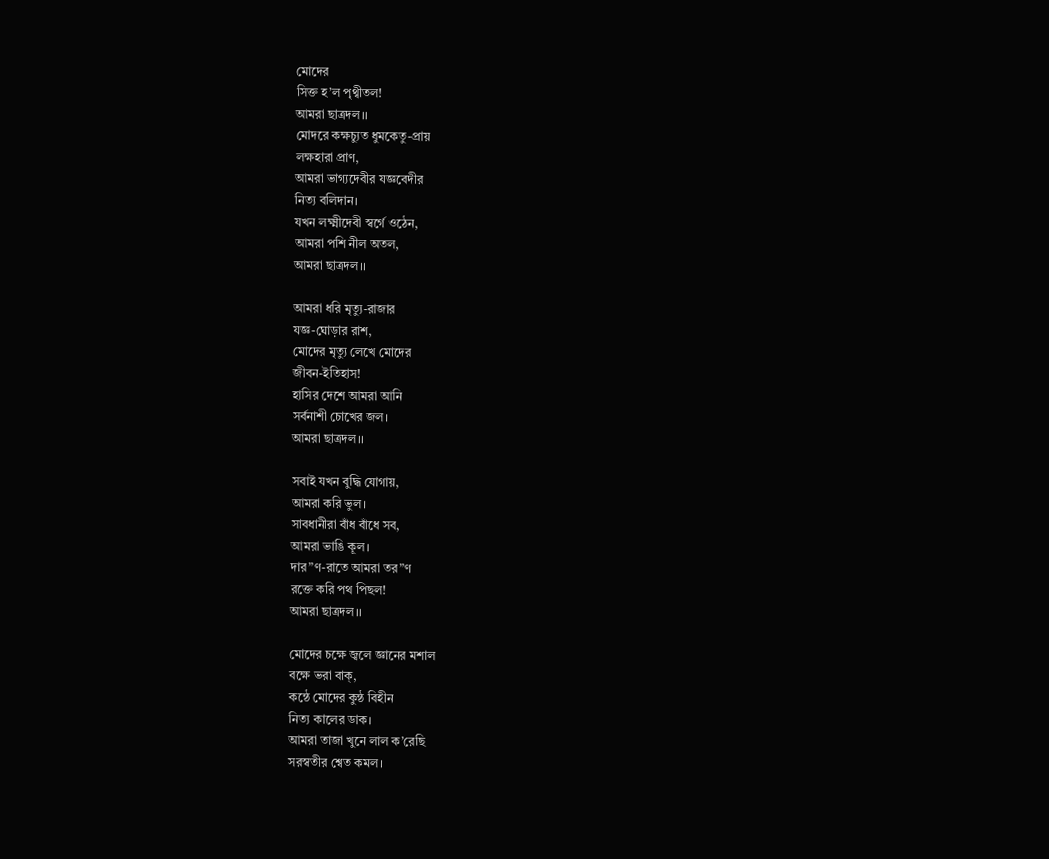মোদের
সিক্ত হ’ল পৃথ্বীতল!
আমরা ছাত্রদল।।
মোদরে কক্ষচ্যুত ধুমকেতু-প্রায়
লক্ষহারা প্রাণ,
আমরা ভাগ্যদেবীর যজ্ঞবেদীর
নিত্য বলিদান।
যখন লক্ষ্মীদেবী স্বর্গে ওঠেন,
আমরা পশি নীল অতল,
আমরা ছাত্রদল।।

আমরা ধরি মৃত্যু-রাজার
যজ্ঞ-ঘোড়ার রাশ,
মোদের মৃত্যু লেখে মোদের
জীবন-ইতিহাস!
হাসির দেশে আমরা আনি
সর্বনাশী চোখের জল।
আমরা ছাত্রদল।।

সবাই যখন বুদ্ধি যোগায়,
আমরা করি ভুল।
সাবধানীরা বাঁধ বাঁধে সব,
আমরা ভাঙি কূল।
দার”ণ-রাতে আমরা তর”ণ
রক্তে করি পথ পিছল!
আমরা ছাত্রদল।।

মোদের চক্ষে জ্বলে জ্ঞানের মশাল
বক্ষে ভরা বাক্‌,
কন্ঠে মোদের কুন্ঠ বিহীন
নিত্য কালের ডাক।
আমরা তাজা খুনে লাল ক’রেছি
সরস্বতীর শ্বেত কমল।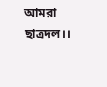আমরা ছাত্রদল।।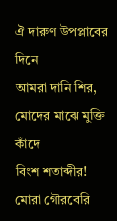ঐ দারুণ উপপ্লাবের দিনে
আমরা দানি শির,
মোদের মাঝে মুক্তি কাঁদে
বিংশ শতাব্দীর!
মোরা গৌরবেরি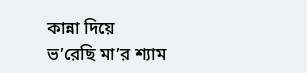কান্না দিয়ে
ভ’রেছি মা’র শ্যাম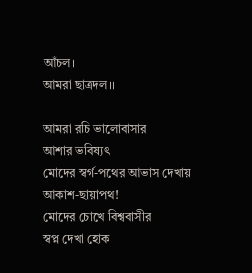আঁচল।
আমরা ছাত্রদল।।

আমরা রচি ভালোবাসার
আশার ভবিষ্যৎ
মোদের স্বর্গ-পথের আভাস দেখায়
আকাশ-ছায়াপথ!
মোদের চোখে বিশ্ববাসীর
স্বপ্ন দেখা হোক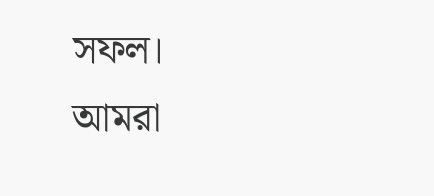সফল।
আমরা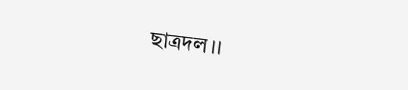ছাত্রদল।।